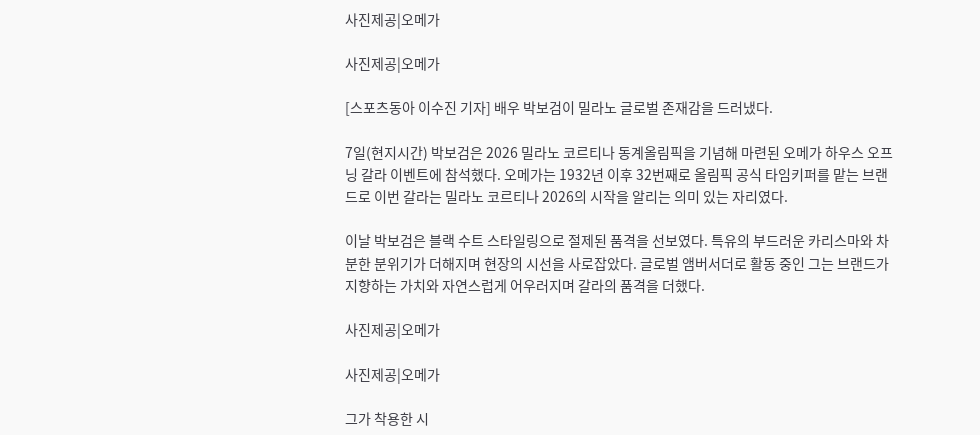사진제공|오메가

사진제공|오메가

[스포츠동아 이수진 기자] 배우 박보검이 밀라노 글로벌 존재감을 드러냈다.

7일(현지시간) 박보검은 2026 밀라노 코르티나 동계올림픽을 기념해 마련된 오메가 하우스 오프닝 갈라 이벤트에 참석했다. 오메가는 1932년 이후 32번째로 올림픽 공식 타임키퍼를 맡는 브랜드로 이번 갈라는 밀라노 코르티나 2026의 시작을 알리는 의미 있는 자리였다.

이날 박보검은 블랙 수트 스타일링으로 절제된 품격을 선보였다. 특유의 부드러운 카리스마와 차분한 분위기가 더해지며 현장의 시선을 사로잡았다. 글로벌 앰버서더로 활동 중인 그는 브랜드가 지향하는 가치와 자연스럽게 어우러지며 갈라의 품격을 더했다.

사진제공|오메가

사진제공|오메가

그가 착용한 시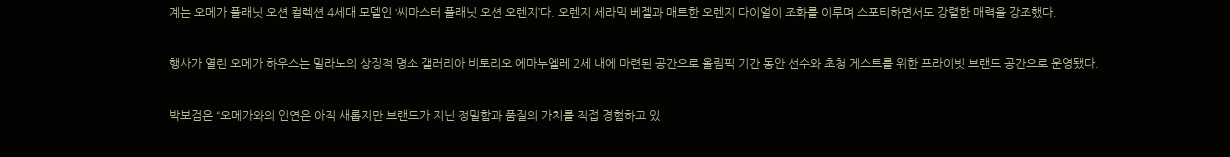계는 오메가 플래닛 오션 컬렉션 4세대 모델인 ‘씨마스터 플래닛 오션 오렌지’다. 오렌지 세라믹 베젤과 매트한 오렌지 다이얼이 조화를 이루며 스포티하면서도 강렬한 매력을 강조했다.

행사가 열린 오메가 하우스는 밀라노의 상징적 명소 갤러리아 비토리오 에마누엘레 2세 내에 마련된 공간으로 올림픽 기간 동안 선수와 초청 게스트를 위한 프라이빗 브랜드 공간으로 운영됐다.

박보검은 “오메가와의 인연은 아직 새롭지만 브랜드가 지닌 정밀함과 품질의 가치를 직접 경험하고 있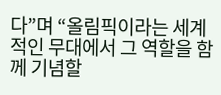다”며 “올림픽이라는 세계적인 무대에서 그 역할을 함께 기념할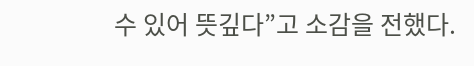수 있어 뜻깊다”고 소감을 전했다.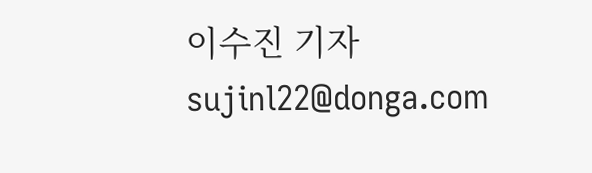이수진 기자 sujinl22@donga.com